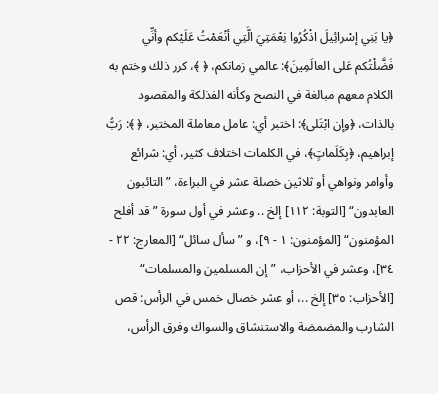﴿يا بَنِي إسْرائِيلَ اذْكُرُوا نِعْمَتِيَ الَّتِي أنْعَمْتُ عَلَيْكم وأنِّي فَضَّلْتُكم عَلى العالَمِينَ﴾: عالمي زمانكم، ﴿ ﴾، كرر ذلك وختم به الكلام معهم مبالغة في النصح وكأنه الفذلكة والمقصود بالذات، ﴿وإن ابْتَلى﴾: اختبر أي: عامل معاملة المختبر، ﴿ ﴾: رَبُّ إبراهيم، ﴿بِكَلَماتٍ﴾، في الكلمات اختلاف كثير، أي: شرائع وأوامر ونواهي أو ثلاثين خصلة عشر في البراءة، ”التائبون العابدون“ [التوبة: ١١٢] إلخ .. وعشر في أول سورة ”قد أفلح المؤمنون“ [المؤمنون: ١ - ٩]، و ”سأل سائل“ [المعارج: ٢٢ - ٣٤]، وعشر في الأحزاب، ”إن المسلمين والمسلمات“ [الأحزاب: ٣٥] إلخ ..، أو عشر خصال خمس في الرأس: قص الشارب والمضمضة والاستنشاق والسواك وفرق الرأس،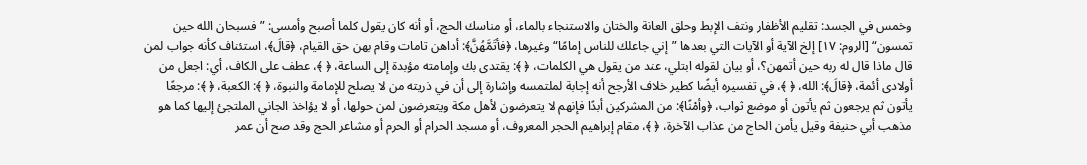وخمس في الجسد: تقليم الأظفار ونتف الإبط وحلق العانة والختان والاستنجاء بالماء، أو مناسك الحج، أو أنه كان يقول كلما أصبح وأمسى: ”فسبحان الله حين تمسون“ [الروم: ١٧] إلخ الآية أو الآيات التي بعدها ”إني جاعلك للناس إمامًا“ وغيرها، ﴿فأتَمَّهُنَّ﴾: أداهن تامات وقام بهن حق القيام، ﴿قالَ﴾، استئناف كأنه جواب لمن قال ماذا قال له ربه حين أتمهن؟، أو بيان لقوله ابتلي، عند من يقول هي الكلمات، ﴿ ﴾: يقتدى بك وإمامته مؤبدة إلى الساعة، ﴿ ﴾، عطف على الكاف، أي: اجعل من أولادى أئمة، ﴿قالَ﴾: الله، ﴿ ﴾، في تفسيره أيضًا كطير خلاف الأرجح أنه إجابة لملتمسه وإشارة إلى أن في ذريته من لا يصلح للإمامة والنبوة، ﴿ ﴾: الكعبة، ﴿ ﴾: مرجعًا يأتون ثم يرجعون ثم يأتون أو موضع ثواب، ﴿وأمْنًا﴾: من المشركين أبدًا فإنهم لا يتعرضون لأهل مكة ويتعرضون لمن حولها، أو لا يؤاخذ الجاني الملتجئ إليها كما هو مذهب أبي حنيفة وقيل يأمن الحاج من عذاب الآخرة، ﴿ ﴾، مقام إبراهيم الحجر المعروف، أو مسجد الحرام أو الحرم أو مشاعر الحج وقد صح أن عمر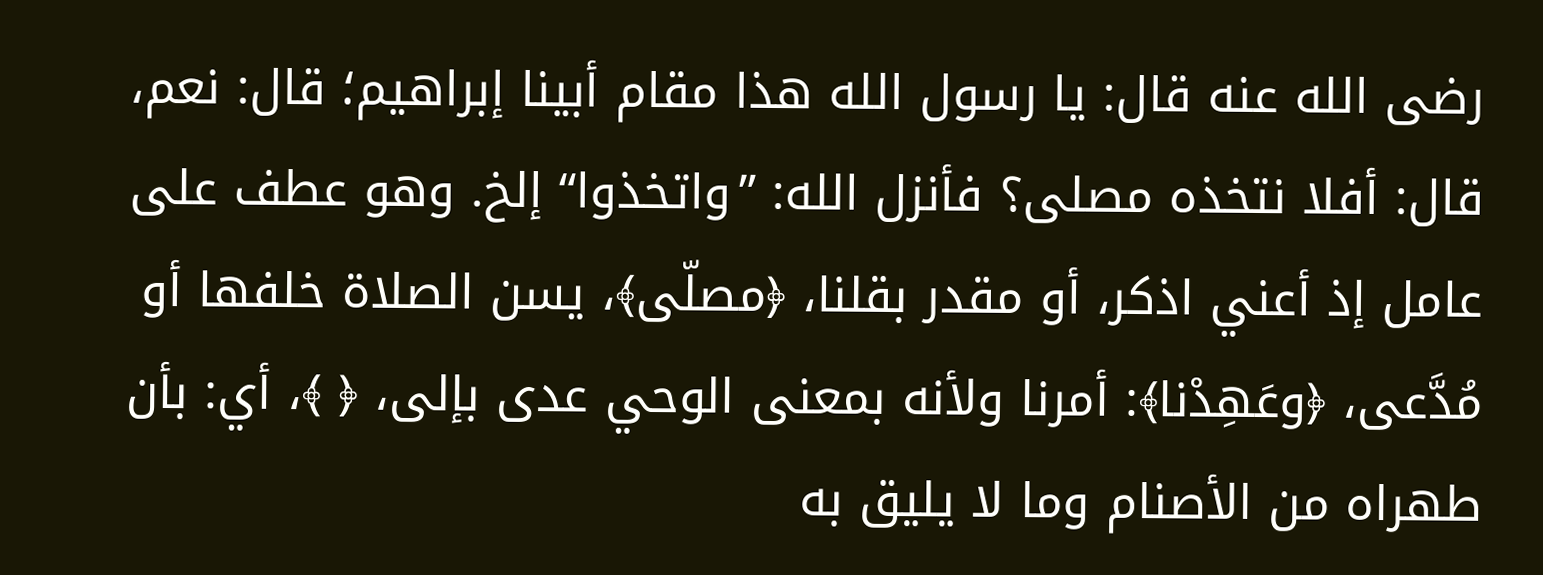رضى الله عنه قال: يا رسول الله هذا مقام أبينا إبراهيم؛ قال: نعم، قال: أفلا نتخذه مصلى؟ فأنزل الله: ”واتخذوا“ إلخ. وهو عطف على عامل إذ أعني اذكر، أو مقدر بقلنا، ﴿مصلّى﴾، يسن الصلاة خلفها أو مُدَّعى، ﴿وعَهِدْنا﴾: أمرنا ولأنه بمعنى الوحي عدى بإلى، ﴿ ﴾، أي: بأن طهراه من الأصنام وما لا يليق به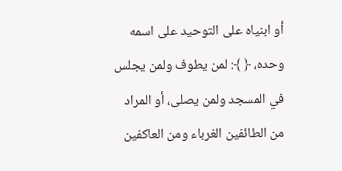أو ابنياه على التوحيد على اسمه وحده، ﴿ ﴾: لمن يطوف ولمن يجلس في المسجد ولمن يصلى، أو المراد من الطائفين الغرباء ومن العاكفين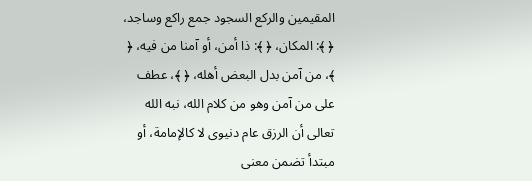المقيمين والركع السجود جمع راكع وساجد، ﴿ ﴾: المكان، ﴿ ﴾: ذا أمن، أو آمنا من فيه، ﴿ ﴾، من آمن بدل البعض أهله، ﴿ ﴾، عطف على من آمن وهو من كلام الله، نبه الله تعالى أن الرزق عام دنيوى لا كالإمامة، أو مبتدأ تضمن معنى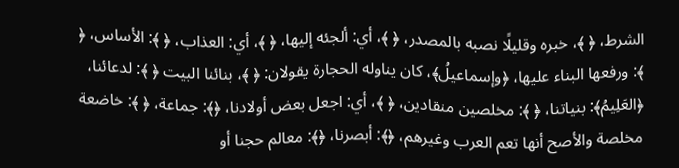الشرط، ﴿ ﴾، خبره وقليلًا نصبه بالمصدر، ﴿ ﴾، أي: ألجئه إليها، ﴿ ﴾، أي: العذاب، ﴿ ﴾: الأساس، ﴿ ﴾: ورفعها البناء عليها، ﴿وإسماعيلُ﴾، كان يناوله الحجارة يقولان: ﴿ ﴾، بنائنا البيت ﴿ ﴾: لدعائنا، ﴿العَلِيمُ﴾: بنياتنا، ﴿ ﴾: مخلصين منقادين، ﴿ ﴾، أي: اجعل بعض أولادنا، ﴿﴾: جماعة، ﴿ ﴾: خاضعة مخلصة والأصح أنها تعم العرب وغيرهم، ﴿﴾: أبصرنا، ﴿﴾: معالم حجنا أو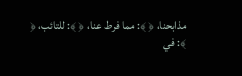مذابحنا، ﴿ ﴾: مما فرط عنا، ﴿ ﴾: للتائب، ﴿ ﴾: في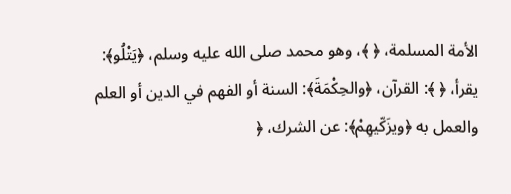الأمة المسلمة، ﴿ ﴾، وهو محمد صلى الله عليه وسلم، ﴿يَتْلُو﴾: يقرأ، ﴿ ﴾: القرآن، ﴿والحِكْمَةَ﴾: السنة أو الفهم في الدين أو العلم والعمل به ﴿ويزَكّيهِمْ﴾: عن الشرك، ﴿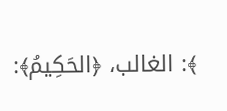﴾: الغالب، ﴿الحَكِيمُ﴾: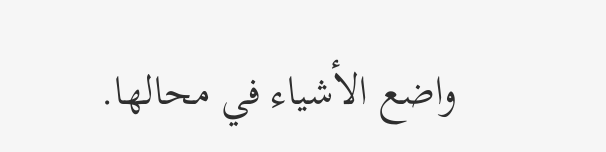واضع الأشياء في محالها.